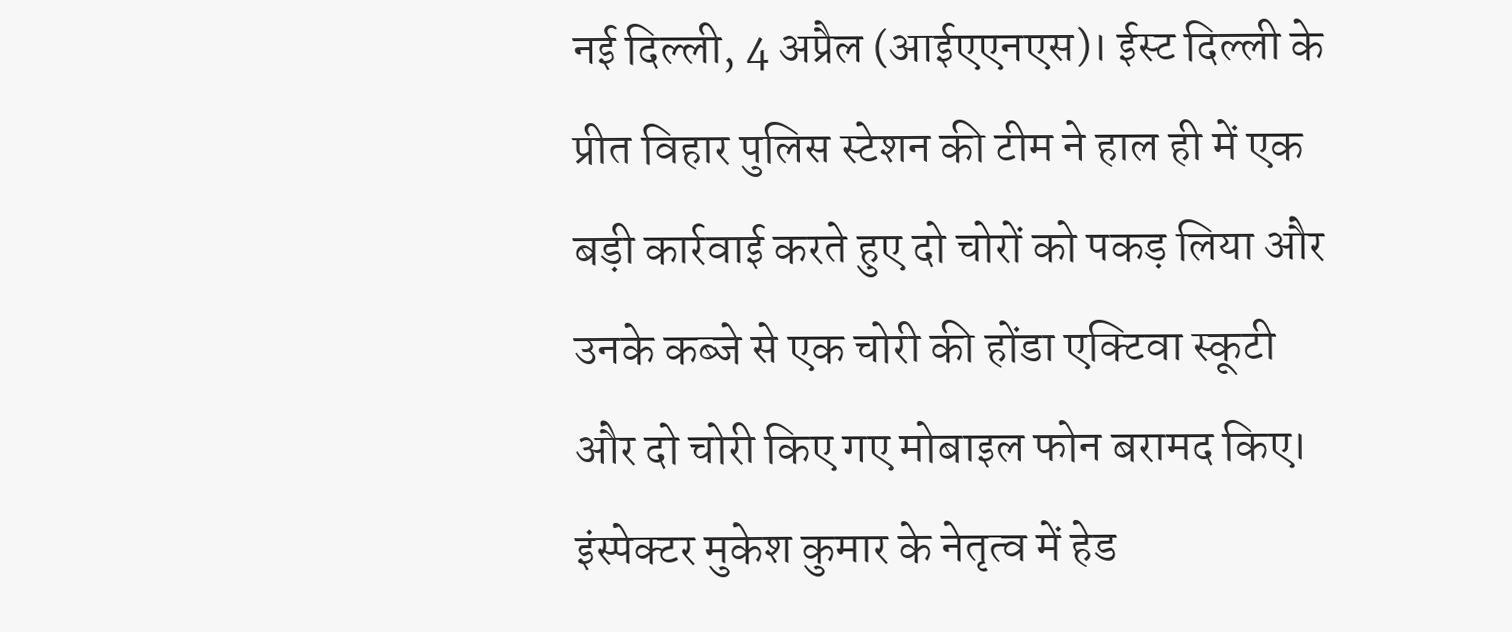नई दिल्ली, 4 अप्रैल (आईएएनएस)। ईस्ट दिल्ली के प्रीत विहार पुलिस स्टेशन की टीम ने हाल ही में एक बड़ी कार्रवाई करते हुए दो चोरों को पकड़ लिया और उनके कब्जे से एक चोरी की होंडा एक्टिवा स्कूटी और दो चोरी किए गए मोबाइल फोन बरामद किए।
इंस्पेक्टर मुकेश कुमार के नेतृत्व में हेड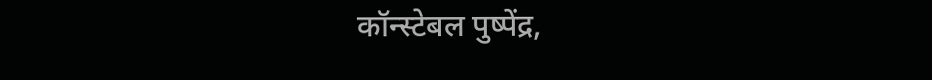कॉन्स्टेबल पुष्पेंद्र,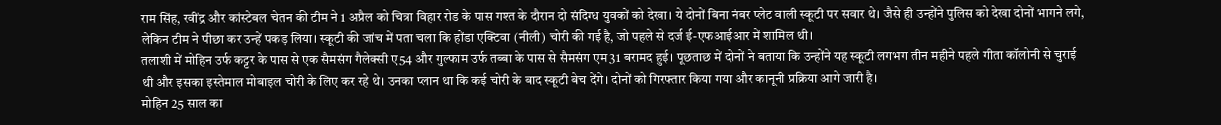राम सिंह, रवींद्र और कांस्टेबल चेतन की टीम ने 1 अप्रैल को चित्रा विहार रोड के पास गश्त के दौरान दो संदिग्ध युवकों को देखा। ये दोनों बिना नंबर प्लेट वाली स्कूटी पर सवार थे। जैसे ही उन्होंने पुलिस को देखा दोनों भागने लगे, लेकिन टीम ने पीछा कर उन्हें पकड़ लिया। स्कूटी की जांच में पता चला कि होंडा एक्टिवा (नीली) चोरी की गई है, जो पहले से दर्ज ई-एफआईआर में शामिल थी।
तलाशी में मोहिन उर्फ कट्टर के पास से एक सैमसंग गैलेक्सी ए54 और गुल्फाम उर्फ तब्बा के पास से सैमसंग एम31 बरामद हुई। पूछताछ में दोनों ने बताया कि उन्होंने यह स्कूटी लगभग तीन महीने पहले गीता कॉलोनी से चुराई थी और इसका इस्तेमाल मोबाइल चोरी के लिए कर रहे थे। उनका प्लान था कि कई चोरी के बाद स्कूटी बेच देंगे। दोनों को गिरफ्तार किया गया और कानूनी प्रक्रिया आगे जारी है।
मोहिन 25 साल का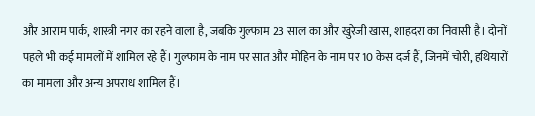और आराम पार्क, शास्त्री नगर का रहने वाला है, जबकि गुल्फाम 23 साल का और खुरेजी खास, शाहदरा का निवासी है। दोनों पहले भी कई मामलों में शामिल रहे हैं। गुल्फाम के नाम पर सात और मोहिन के नाम पर 10 केस दर्ज हैं, जिनमें चोरी, हथियारों का मामला और अन्य अपराध शामिल हैं।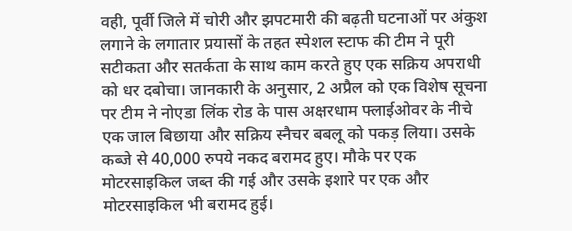वही, पूर्वी जिले में चोरी और झपटमारी की बढ़ती घटनाओं पर अंकुश लगाने के लगातार प्रयासों के तहत स्पेशल स्टाफ की टीम ने पूरी सटीकता और सतर्कता के साथ काम करते हुए एक सक्रिय अपराधी को धर दबोचा। जानकारी के अनुसार, 2 अप्रैल को एक विशेष सूचना पर टीम ने नोएडा लिंक रोड के पास अक्षरधाम फ्लाईओवर के नीचे एक जाल बिछाया और सक्रिय स्नैचर बबलू को पकड़ लिया। उसके कब्जे से 40,000 रुपये नकद बरामद हुए। मौके पर एक मोटरसाइकिल जब्त की गई और उसके इशारे पर एक और मोटरसाइकिल भी बरामद हुई।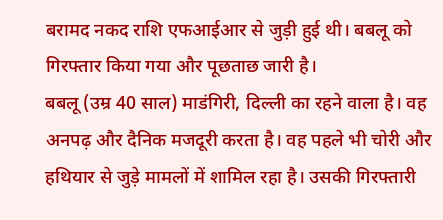बरामद नकद राशि एफआईआर से जुड़ी हुई थी। बबलू को गिरफ्तार किया गया और पूछताछ जारी है।
बबलू (उम्र 40 साल) माडंगिरी, दिल्ली का रहने वाला है। वह अनपढ़ और दैनिक मजदूरी करता है। वह पहले भी चोरी और हथियार से जुड़े मामलों में शामिल रहा है। उसकी गिरफ्तारी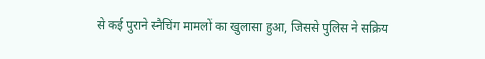से कई पुराने स्नैचिंग मामलों का खुलासा हुआ, जिससे पुलिस ने सक्रिय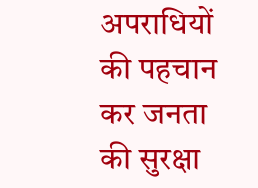अपराधियों की पहचान कर जनता की सुरक्षा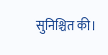सुनिश्चित की।